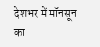देशभर में मॉनसून का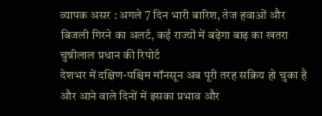व्यापक असर : अगले 7 दिन भारी बारिश, तेज हवाओं और बिजली गिरने का अलर्ट, कई राज्यों में बढ़ेगा बाढ़ का खतरा
चुन्नीलाल प्रधान की रिपोर्ट
देशभर में दक्षिण-पश्चिम मॉनसून अब पूरी तरह सक्रिय हो चुका है और आने वाले दिनों में इसका प्रभाव और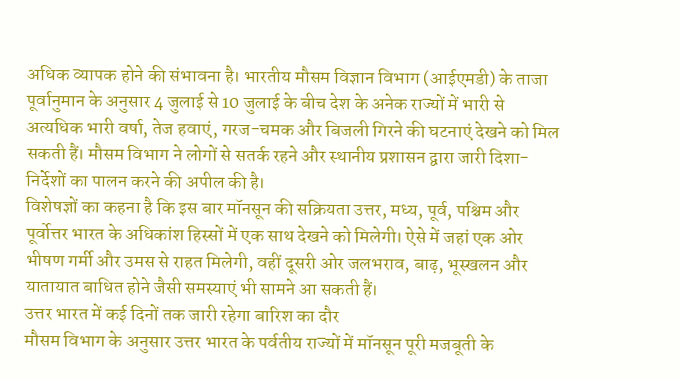अधिक व्यापक होने की संभावना है। भारतीय मौसम विज्ञान विभाग (आईएमडी) के ताजा पूर्वानुमान के अनुसार 4 जुलाई से 10 जुलाई के बीच देश के अनेक राज्यों में भारी से अत्यधिक भारी वर्षा, तेज हवाएं, गरज-चमक और बिजली गिरने की घटनाएं देखने को मिल सकती हैं। मौसम विभाग ने लोगों से सतर्क रहने और स्थानीय प्रशासन द्वारा जारी दिशा-निर्देशों का पालन करने की अपील की है।
विशेषज्ञों का कहना है कि इस बार मॉनसून की सक्रियता उत्तर, मध्य, पूर्व, पश्चिम और पूर्वोत्तर भारत के अधिकांश हिस्सों में एक साथ देखने को मिलेगी। ऐसे में जहां एक ओर भीषण गर्मी और उमस से राहत मिलेगी, वहीं दूसरी ओर जलभराव, बाढ़, भूस्खलन और यातायात बाधित होने जैसी समस्याएं भी सामने आ सकती हैं।
उत्तर भारत में कई दिनों तक जारी रहेगा बारिश का दौर
मौसम विभाग के अनुसार उत्तर भारत के पर्वतीय राज्यों में मॉनसून पूरी मजबूती के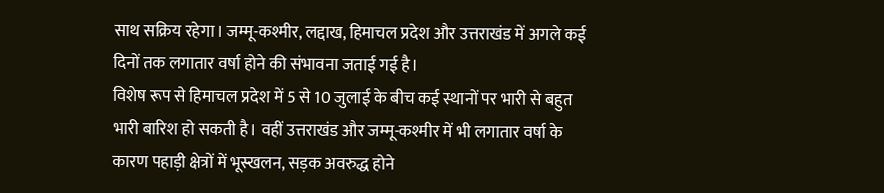साथ सक्रिय रहेगा। जम्मू-कश्मीर, लद्दाख, हिमाचल प्रदेश और उत्तराखंड में अगले कई दिनों तक लगातार वर्षा होने की संभावना जताई गई है।
विशेष रूप से हिमाचल प्रदेश में 5 से 10 जुलाई के बीच कई स्थानों पर भारी से बहुत भारी बारिश हो सकती है। वहीं उत्तराखंड और जम्मू-कश्मीर में भी लगातार वर्षा के कारण पहाड़ी क्षेत्रों में भूस्खलन, सड़क अवरुद्ध होने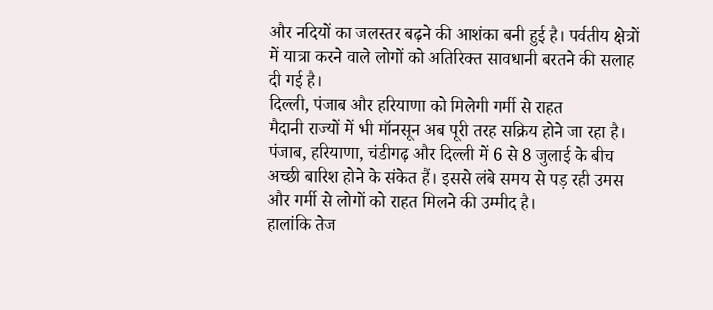और नदियों का जलस्तर बढ़ने की आशंका बनी हुई है। पर्वतीय क्षेत्रों में यात्रा करने वाले लोगों को अतिरिक्त सावधानी बरतने की सलाह दी गई है।
दिल्ली, पंजाब और हरियाणा को मिलेगी गर्मी से राहत
मैदानी राज्यों में भी मॉनसून अब पूरी तरह सक्रिय होने जा रहा है। पंजाब, हरियाणा, चंडीगढ़ और दिल्ली में 6 से 8 जुलाई के बीच अच्छी बारिश होने के संकेत हैं। इससे लंबे समय से पड़ रही उमस और गर्मी से लोगों को राहत मिलने की उम्मीद है।
हालांकि तेज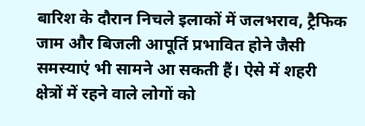बारिश के दौरान निचले इलाकों में जलभराव, ट्रैफिक जाम और बिजली आपूर्ति प्रभावित होने जैसी समस्याएं भी सामने आ सकती हैं। ऐसे में शहरी क्षेत्रों में रहने वाले लोगों को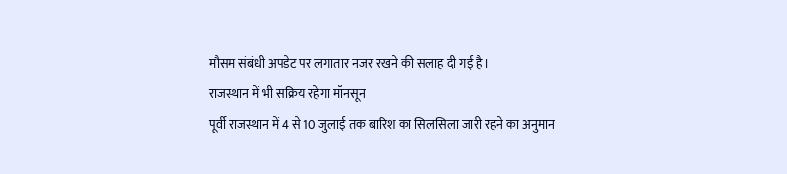मौसम संबंधी अपडेट पर लगातार नजर रखने की सलाह दी गई है।
राजस्थान में भी सक्रिय रहेगा मॉनसून
पूर्वी राजस्थान में 4 से 10 जुलाई तक बारिश का सिलसिला जारी रहने का अनुमान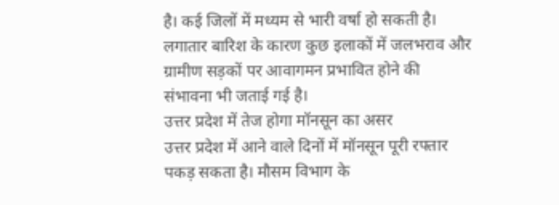है। कई जिलों में मध्यम से भारी वर्षा हो सकती है। लगातार बारिश के कारण कुछ इलाकों में जलभराव और ग्रामीण सड़कों पर आवागमन प्रभावित होने की संभावना भी जताई गई है।
उत्तर प्रदेश में तेज होगा मॉनसून का असर
उत्तर प्रदेश में आने वाले दिनों में मॉनसून पूरी रफ्तार पकड़ सकता है। मौसम विभाग के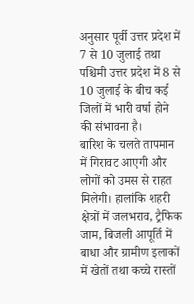अनुसार पूर्वी उत्तर प्रदेश में 7 से 10 जुलाई तथा पश्चिमी उत्तर प्रदेश में 8 से 10 जुलाई के बीच कई जिलों में भारी वर्षा होने की संभावना है।
बारिश के चलते तापमान में गिरावट आएगी और लोगों को उमस से राहत मिलेगी। हालांकि शहरी क्षेत्रों में जलभराव, ट्रैफिक जाम, बिजली आपूर्ति में बाधा और ग्रामीण इलाकों में खेतों तथा कच्चे रास्तों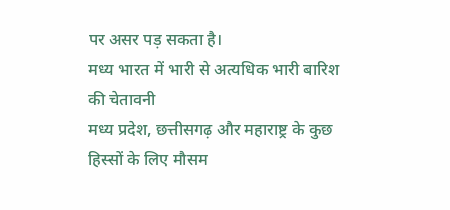पर असर पड़ सकता है।
मध्य भारत में भारी से अत्यधिक भारी बारिश की चेतावनी
मध्य प्रदेश, छत्तीसगढ़ और महाराष्ट्र के कुछ हिस्सों के लिए मौसम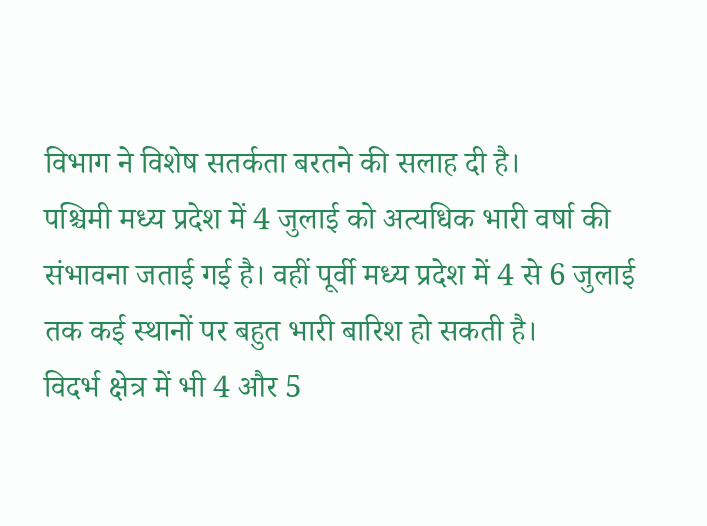विभाग ने विशेष सतर्कता बरतने की सलाह दी है।
पश्चिमी मध्य प्रदेश में 4 जुलाई को अत्यधिक भारी वर्षा की संभावना जताई गई है। वहीं पूर्वी मध्य प्रदेश में 4 से 6 जुलाई तक कई स्थानों पर बहुत भारी बारिश हो सकती है।
विदर्भ क्षेत्र में भी 4 और 5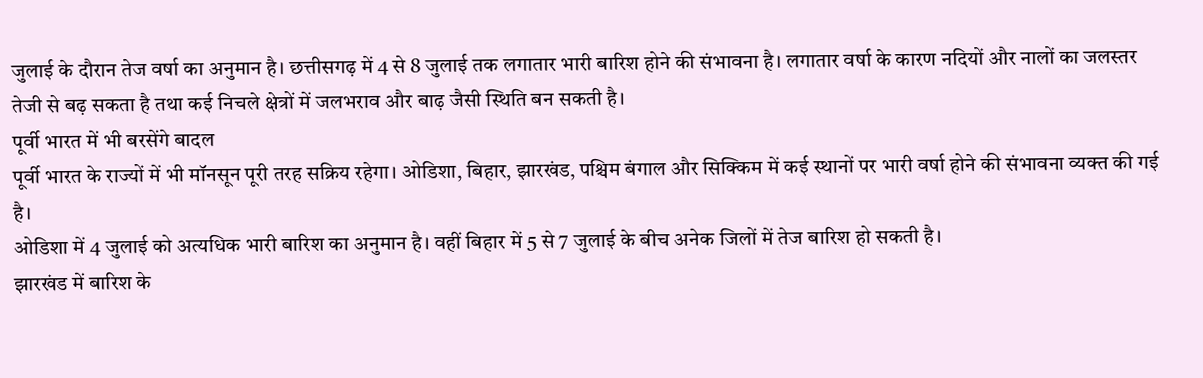जुलाई के दौरान तेज वर्षा का अनुमान है। छत्तीसगढ़ में 4 से 8 जुलाई तक लगातार भारी बारिश होने की संभावना है। लगातार वर्षा के कारण नदियों और नालों का जलस्तर तेजी से बढ़ सकता है तथा कई निचले क्षेत्रों में जलभराव और बाढ़ जैसी स्थिति बन सकती है।
पूर्वी भारत में भी बरसेंगे बादल
पूर्वी भारत के राज्यों में भी मॉनसून पूरी तरह सक्रिय रहेगा। ओडिशा, बिहार, झारखंड, पश्चिम बंगाल और सिक्किम में कई स्थानों पर भारी वर्षा होने की संभावना व्यक्त की गई है।
ओडिशा में 4 जुलाई को अत्यधिक भारी बारिश का अनुमान है। वहीं बिहार में 5 से 7 जुलाई के बीच अनेक जिलों में तेज बारिश हो सकती है।
झारखंड में बारिश के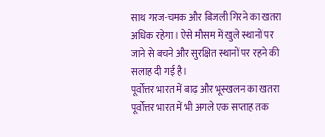साथ गरज-चमक और बिजली गिरने का खतरा अधिक रहेगा। ऐसे मौसम में खुले स्थानों पर जाने से बचने और सुरक्षित स्थानों पर रहने की सलाह दी गई है।
पूर्वोत्तर भारत में बाढ़ और भूस्खलन का खतरा
पूर्वोत्तर भारत में भी अगले एक सप्ताह तक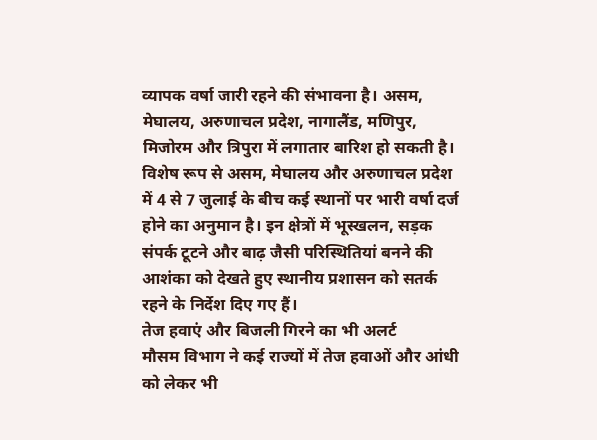व्यापक वर्षा जारी रहने की संभावना है। असम, मेघालय, अरुणाचल प्रदेश, नागालैंड, मणिपुर, मिजोरम और त्रिपुरा में लगातार बारिश हो सकती है।
विशेष रूप से असम, मेघालय और अरुणाचल प्रदेश में 4 से 7 जुलाई के बीच कई स्थानों पर भारी वर्षा दर्ज होने का अनुमान है। इन क्षेत्रों में भूस्खलन, सड़क संपर्क टूटने और बाढ़ जैसी परिस्थितियां बनने की आशंका को देखते हुए स्थानीय प्रशासन को सतर्क रहने के निर्देश दिए गए हैं।
तेज हवाएं और बिजली गिरने का भी अलर्ट
मौसम विभाग ने कई राज्यों में तेज हवाओं और आंधी को लेकर भी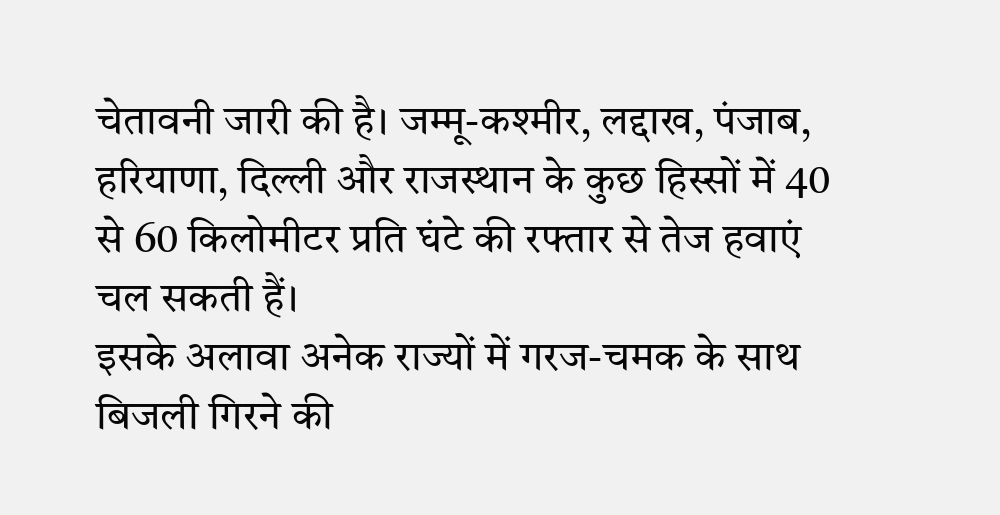चेतावनी जारी की है। जम्मू-कश्मीर, लद्दाख, पंजाब, हरियाणा, दिल्ली और राजस्थान के कुछ हिस्सों में 40 से 60 किलोमीटर प्रति घंटे की रफ्तार से तेज हवाएं चल सकती हैं।
इसके अलावा अनेक राज्यों में गरज-चमक के साथ बिजली गिरने की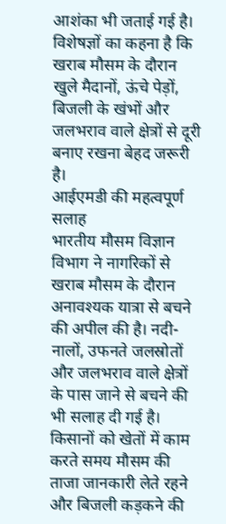आशंका भी जताई गई है। विशेषज्ञों का कहना है कि खराब मौसम के दौरान खुले मैदानों, ऊंचे पेड़ों, बिजली के खंभों और जलभराव वाले क्षेत्रों से दूरी बनाए रखना बेहद जरूरी है।
आईएमडी की महत्वपूर्ण सलाह
भारतीय मौसम विज्ञान विभाग ने नागरिकों से खराब मौसम के दौरान अनावश्यक यात्रा से बचने की अपील की है। नदी-नालों, उफनते जलस्रोतों और जलभराव वाले क्षेत्रों के पास जाने से बचने की भी सलाह दी गई है।
किसानों को खेतों में काम करते समय मौसम की ताजा जानकारी लेते रहने और बिजली कड़कने की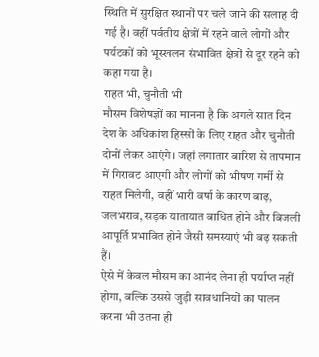स्थिति में सुरक्षित स्थानों पर चले जाने की सलाह दी गई है। वहीं पर्वतीय क्षेत्रों में रहने वाले लोगों और पर्यटकों को भूस्खलन संभावित क्षेत्रों से दूर रहने को कहा गया है।
राहत भी, चुनौती भी
मौसम विशेषज्ञों का मानना है कि अगले सात दिन देश के अधिकांश हिस्सों के लिए राहत और चुनौती दोनों लेकर आएंगे। जहां लगातार बारिश से तापमान में गिरावट आएगी और लोगों को भीषण गर्मी से राहत मिलेगी, वहीं भारी वर्षा के कारण बाढ़, जलभराव, सड़क यातायात बाधित होने और बिजली आपूर्ति प्रभावित होने जैसी समस्याएं भी बढ़ सकती हैं।
ऐसे में केवल मौसम का आनंद लेना ही पर्याप्त नहीं होगा, बल्कि उससे जुड़ी सावधानियों का पालन करना भी उतना ही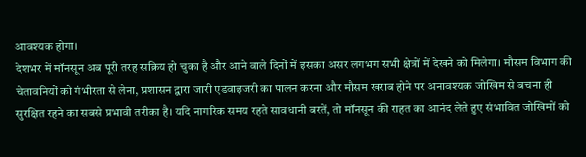आवश्यक होगा।
देशभर में मॉनसून अब पूरी तरह सक्रिय हो चुका है और आने वाले दिनों में इसका असर लगभग सभी क्षेत्रों में देखने को मिलेगा। मौसम विभाग की चेतावनियों को गंभीरता से लेना, प्रशासन द्वारा जारी एडवाइजरी का पालन करना और मौसम खराब होने पर अनावश्यक जोखिम से बचना ही सुरक्षित रहने का सबसे प्रभावी तरीका है। यदि नागरिक समय रहते सावधानी बरतें, तो मॉनसून की राहत का आनंद लेते हुए संभावित जोखिमों को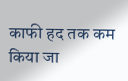काफी हद तक कम किया जा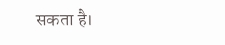सकता है।